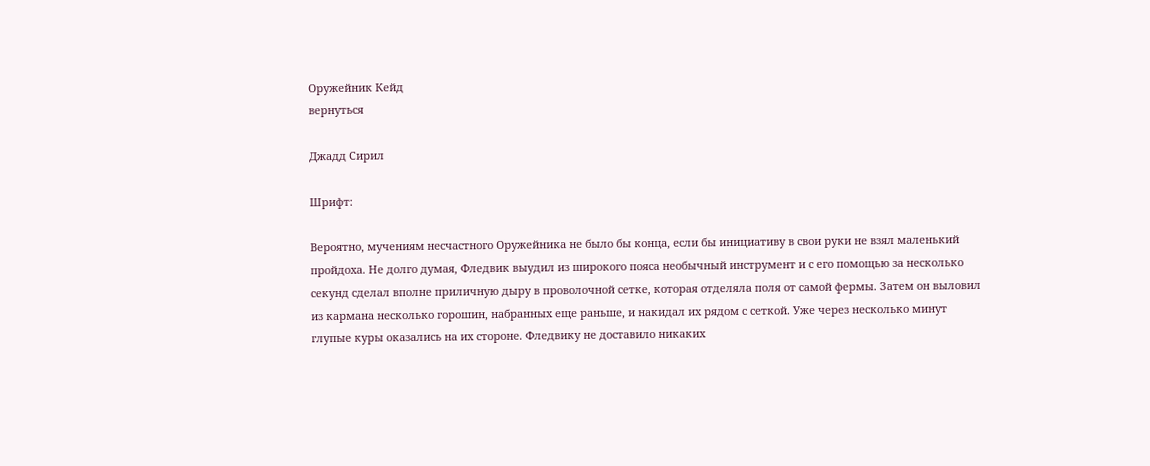Оружейник Кейд
вернуться

Джадд Сирил

Шрифт:

Вероятно, мучениям несчастного Оружейника не было бы конца, если бы инициативу в свои руки не взял маленький пройдоха. Не долго думая, Фледвик выудил из широкого пояса необычный инструмент и с его помощью за несколько секунд сделал вполне приличную дыру в проволочной сетке, которая отделяла поля от самой фермы. Затем он выловил из кармана несколько горошин, набранных еще раньше, и накидал их рядом с сеткой. Уже через несколько минут глупые куры оказались на их стороне. Фледвику не доставило никаких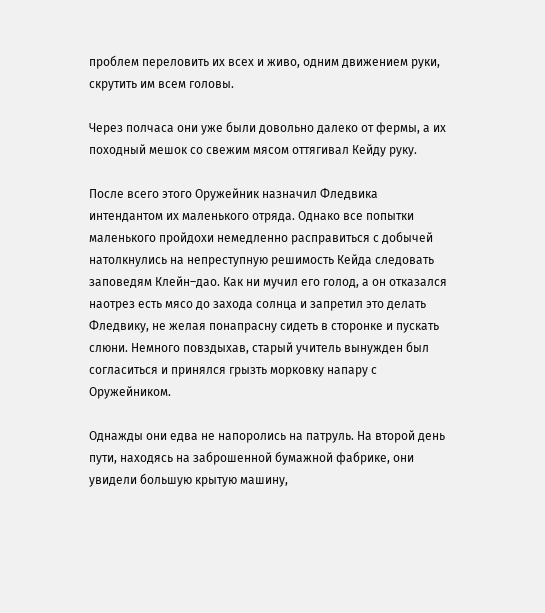проблем переловить их всех и живо, одним движением руки, скрутить им всем головы.

Через полчаса они уже были довольно далеко от фермы, а их походный мешок со свежим мясом оттягивал Кейду руку.

После всего этого Оружейник назначил Фледвика интендантом их маленького отряда. Однако все попытки маленького пройдохи немедленно расправиться с добычей натолкнулись на непреступную решимость Кейда следовать заповедям Клейн–дао. Как ни мучил его голод, а он отказался наотрез есть мясо до захода солнца и запретил это делать Фледвику, не желая понапрасну сидеть в сторонке и пускать слюни. Немного повздыхав, старый учитель вынужден был согласиться и принялся грызть морковку напару с Оружейником.

Однажды они едва не напоролись на патруль. На второй день пути, находясь на заброшенной бумажной фабрике, они увидели большую крытую машину,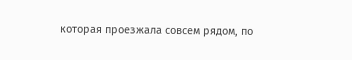которая проезжала совсем рядом, по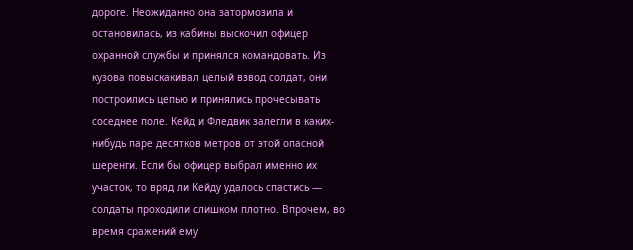дороге. Неожиданно она затормозила и остановилась, из кабины выскочил офицер охранной службы и принялся командовать. Из кузова повыскакивал целый взвод солдат, они построились цепью и принялись прочесывать соседнее поле. Кейд и Фледвик залегли в каких-нибудь паре десятков метров от этой опасной шеренги. Если бы офицер выбрал именно их участок, то вряд ли Кейду удалось спастись — солдаты проходили слишком плотно. Впрочем, во время сражений ему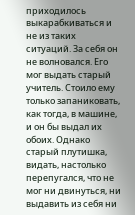приходилось выкарабкиваться и не из таких ситуаций. За себя он не волновался. Его мог выдать старый учитель. Стоило ему только запаниковать, как тогда, в машине, и он бы выдал их обоих. Однако старый плутишка, видать, настолько перепугался, что не мог ни двинуться, ни выдавить из себя ни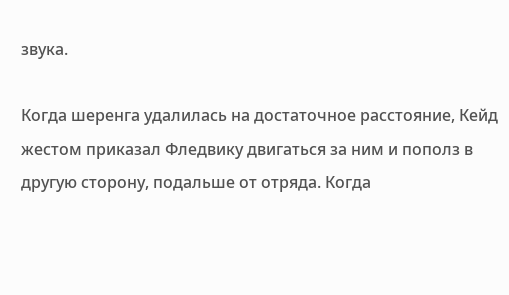звука.

Когда шеренга удалилась на достаточное расстояние, Кейд жестом приказал Фледвику двигаться за ним и пополз в другую сторону, подальше от отряда. Когда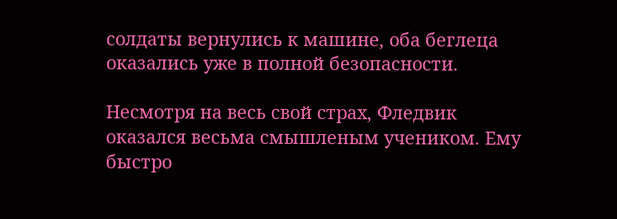солдаты вернулись к машине, оба беглеца оказались уже в полной безопасности.

Несмотря на весь свой страх, Фледвик оказался весьма смышленым учеником. Ему быстро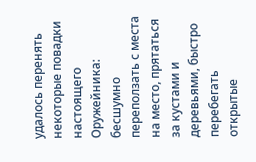удалось перенять некоторые повадки настоящего Оружейника: бесшумно переползать с места на место, прятаться за кустами и деревьями, быстро перебегать открытые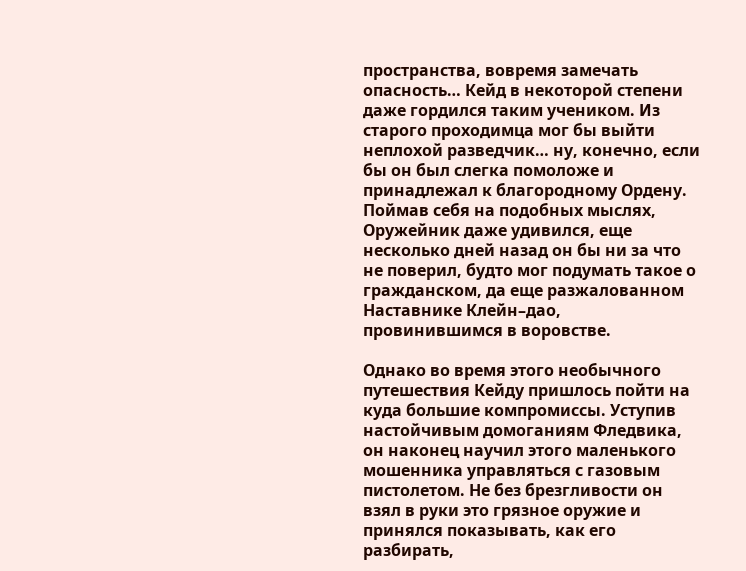пространства, вовремя замечать опасность… Кейд в некоторой степени даже гордился таким учеником. Из старого проходимца мог бы выйти неплохой разведчик… ну, конечно, если бы он был слегка помоложе и принадлежал к благородному Ордену. Поймав себя на подобных мыслях, Оружейник даже удивился, еще несколько дней назад он бы ни за что не поверил, будто мог подумать такое о гражданском, да еще разжалованном Наставнике Клейн–дао, провинившимся в воровстве.

Однако во время этого необычного путешествия Кейду пришлось пойти на куда большие компромиссы. Уступив настойчивым домоганиям Фледвика, он наконец научил этого маленького мошенника управляться с газовым пистолетом. Не без брезгливости он взял в руки это грязное оружие и принялся показывать, как его разбирать,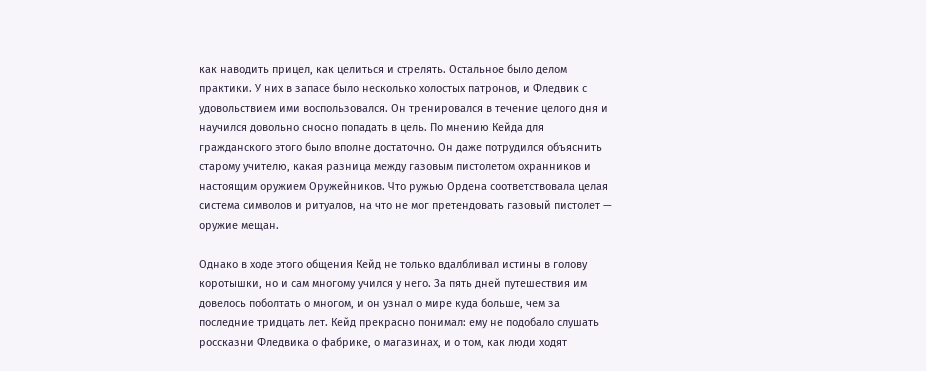как наводить прицел, как целиться и стрелять. Остальное было делом практики. У них в запасе было несколько холостых патронов, и Фледвик с удовольствием ими воспользовался. Он тренировался в течение целого дня и научился довольно сносно попадать в цель. По мнению Кейда для гражданского этого было вполне достаточно. Он даже потрудился объяснить старому учителю, какая разница между газовым пистолетом охранников и настоящим оружием Оружейников. Что ружью Ордена соответствовала целая система символов и ритуалов, на что не мог претендовать газовый пистолет — оружие мещан.

Однако в ходе этого общения Кейд не только вдалбливал истины в голову коротышки, но и сам многому учился у него. За пять дней путешествия им довелось поболтать о многом, и он узнал о мире куда больше, чем за последние тридцать лет. Кейд прекрасно понимал: ему не подобало слушать россказни Фледвика о фабрике, о магазинах, и о том, как люди ходят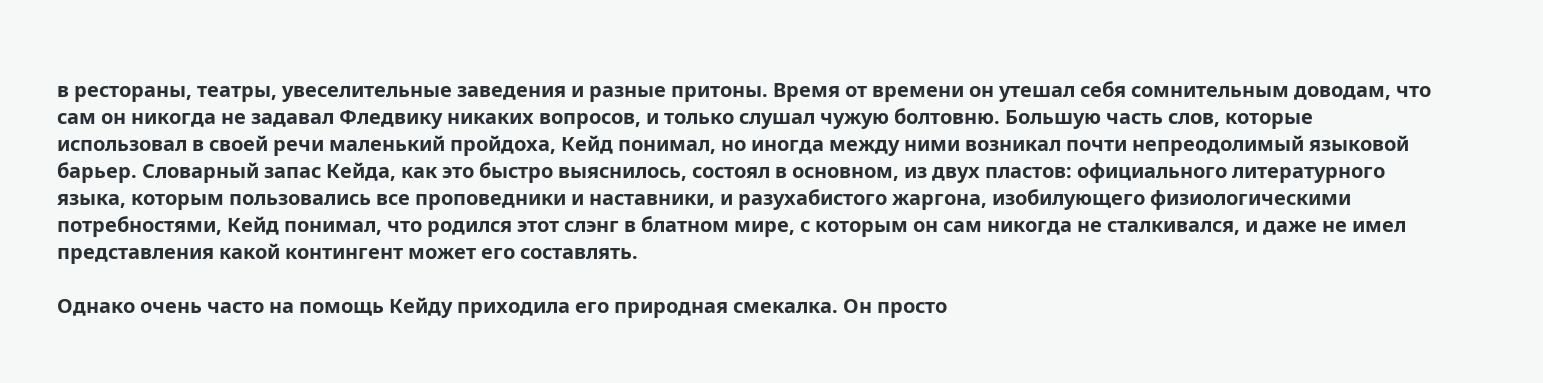в рестораны, театры, увеселительные заведения и разные притоны. Время от времени он утешал себя сомнительным доводам, что сам он никогда не задавал Фледвику никаких вопросов, и только слушал чужую болтовню. Большую часть слов, которые использовал в своей речи маленький пройдоха, Кейд понимал, но иногда между ними возникал почти непреодолимый языковой барьер. Словарный запас Кейда, как это быстро выяснилось, состоял в основном, из двух пластов: официального литературного языка, которым пользовались все проповедники и наставники, и разухабистого жаргона, изобилующего физиологическими потребностями, Кейд понимал, что родился этот слэнг в блатном мире, с которым он сам никогда не сталкивался, и даже не имел представления какой контингент может его составлять.

Однако очень часто на помощь Кейду приходила его природная смекалка. Он просто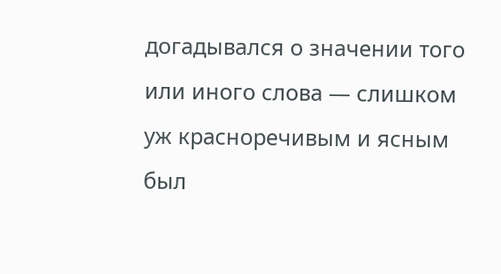догадывался о значении того или иного слова — слишком уж красноречивым и ясным был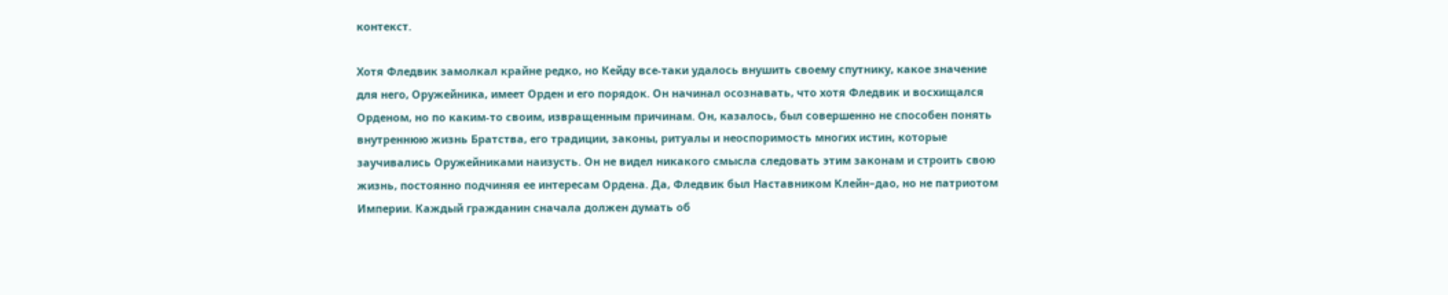контекст.

Хотя Фледвик замолкал крайне редко, но Кейду все-таки удалось внушить своему спутнику, какое значение для него, Оружейника, имеет Орден и его порядок. Он начинал осознавать, что хотя Фледвик и восхищался Орденом, но по каким-то своим, извращенным причинам. Он, казалось, был совершенно не способен понять внутреннюю жизнь Братства, его традиции, законы, ритуалы и неоспоримость многих истин, которые заучивались Оружейниками наизусть. Он не видел никакого смысла следовать этим законам и строить свою жизнь, постоянно подчиняя ее интересам Ордена. Да, Фледвик был Наставником Клейн–дао, но не патриотом Империи. Каждый гражданин сначала должен думать об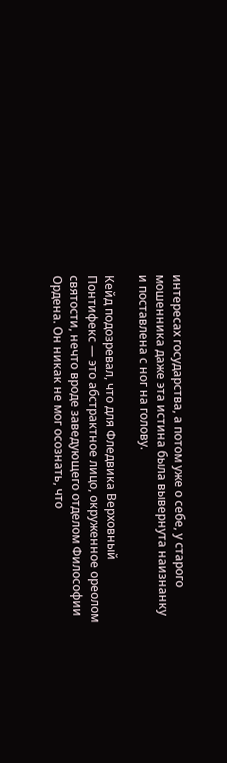интересах государства, а потом уже о себе, у старого мошенника даже эта истина была вывернута наизнанку и поставлена с ног на голову.

Кейд подозревал, что для Фледвика Верховный Понтифекс — это абстрактное лицо, окруженное ореолом святости, нечто вроде заведующего отделом Философии Ордена. Он никак не мог осознать, что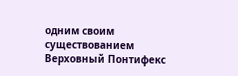одним своим существованием Верховный Понтифекс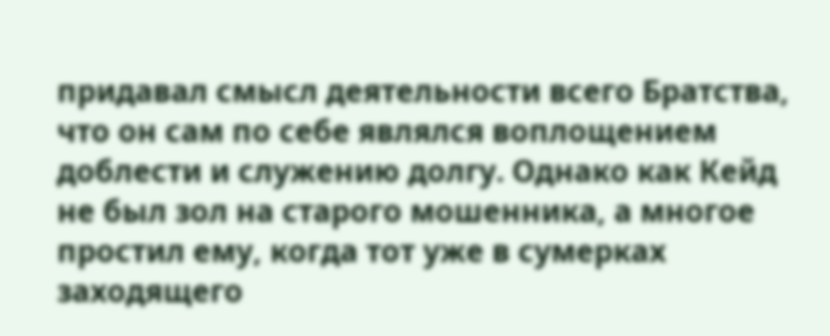придавал смысл деятельности всего Братства, что он сам по себе являлся воплощением доблести и служению долгу. Однако как Кейд не был зол на старого мошенника, а многое простил ему, когда тот уже в сумерках заходящего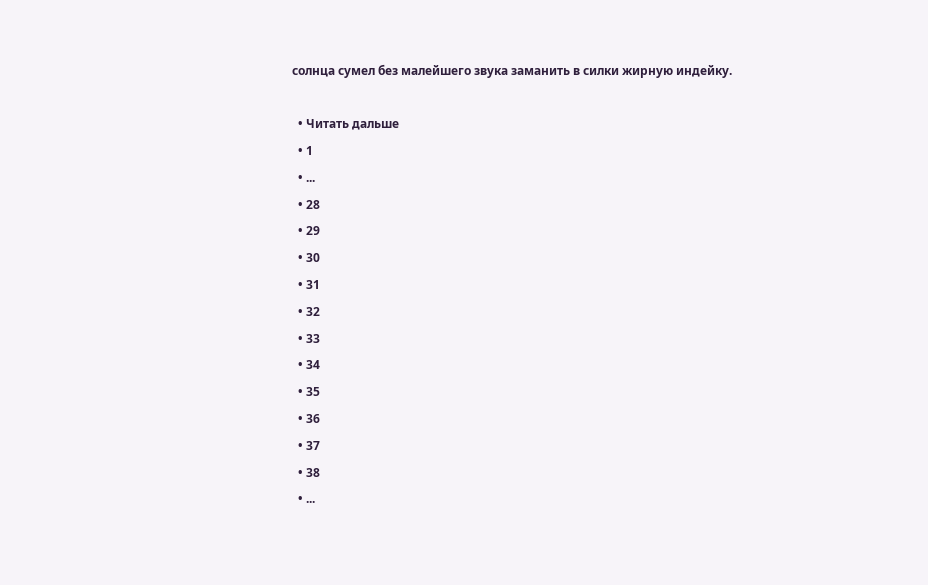солнца сумел без малейшего звука заманить в силки жирную индейку.

  • Читать дальше
  • 1
  • ...
  • 28
  • 29
  • 30
  • 31
  • 32
  • 33
  • 34
  • 35
  • 36
  • 37
  • 38
  • ...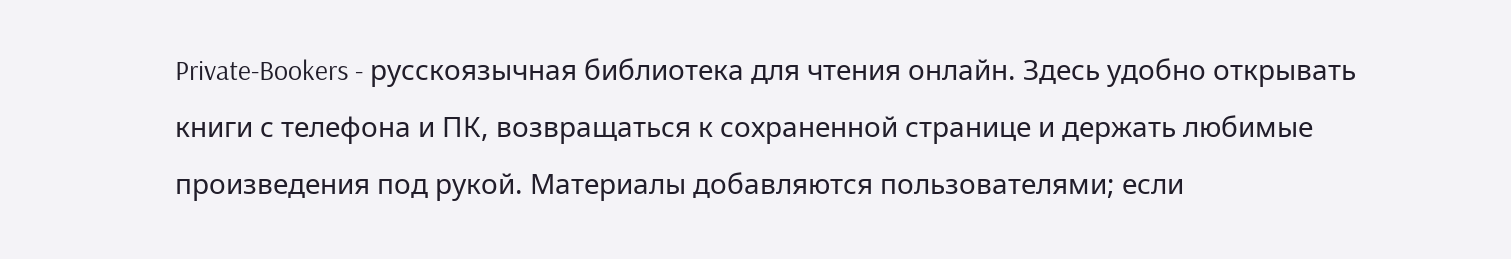Private-Bookers - русскоязычная библиотека для чтения онлайн. Здесь удобно открывать книги с телефона и ПК, возвращаться к сохраненной странице и держать любимые произведения под рукой. Материалы добавляются пользователями; если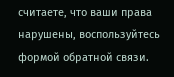считаете, что ваши права нарушены, воспользуйтесь формой обратной связи.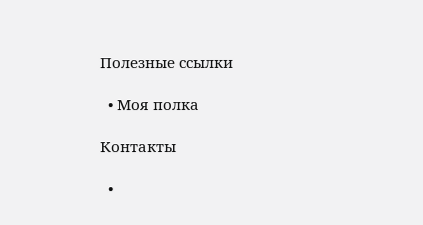Полезные ссылки

  • Моя полка

Контакты

  •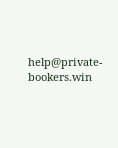help@private-bookers.win